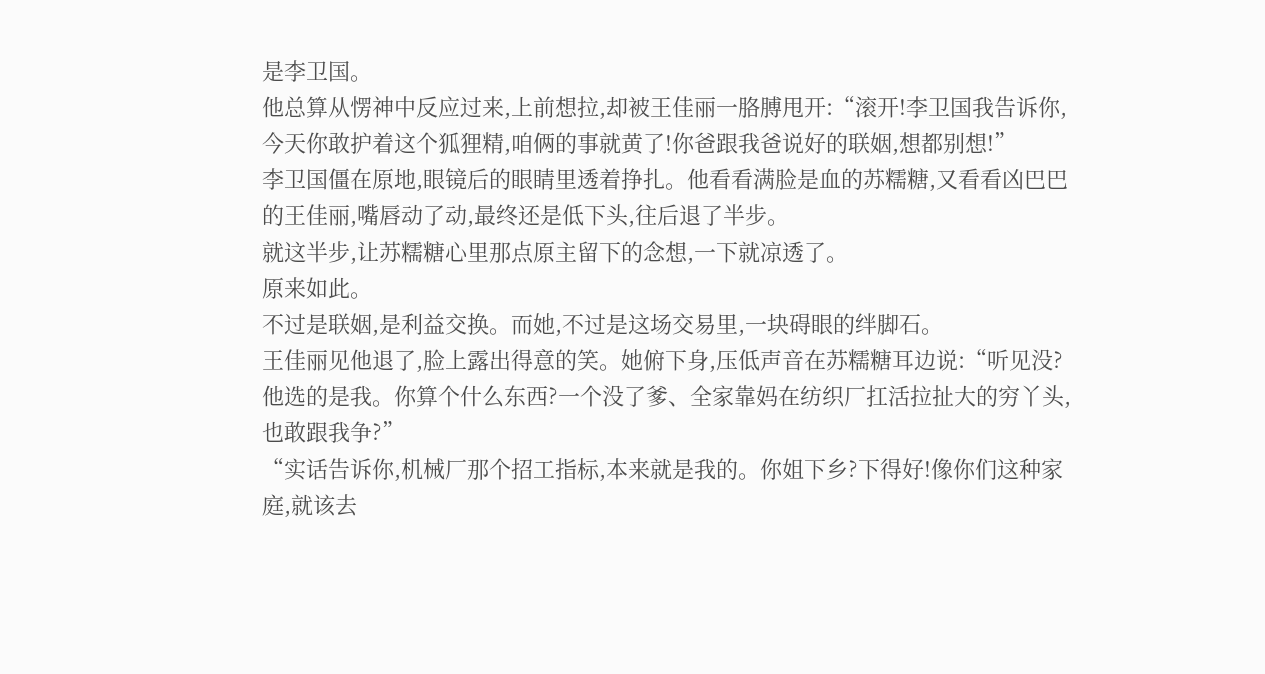是李卫国。
他总算从愣神中反应过来,上前想拉,却被王佳丽一胳膊甩开:“滚开!李卫国我告诉你,今天你敢护着这个狐狸精,咱俩的事就黄了!你爸跟我爸说好的联姻,想都别想!”
李卫国僵在原地,眼镜后的眼睛里透着挣扎。他看看满脸是血的苏糯糖,又看看凶巴巴的王佳丽,嘴唇动了动,最终还是低下头,往后退了半步。
就这半步,让苏糯糖心里那点原主留下的念想,一下就凉透了。
原来如此。
不过是联姻,是利益交换。而她,不过是这场交易里,一块碍眼的绊脚石。
王佳丽见他退了,脸上露出得意的笑。她俯下身,压低声音在苏糯糖耳边说:“听见没?他选的是我。你算个什么东西?一个没了爹、全家靠妈在纺织厂扛活拉扯大的穷丫头,也敢跟我争?”
“实话告诉你,机械厂那个招工指标,本来就是我的。你姐下乡?下得好!像你们这种家庭,就该去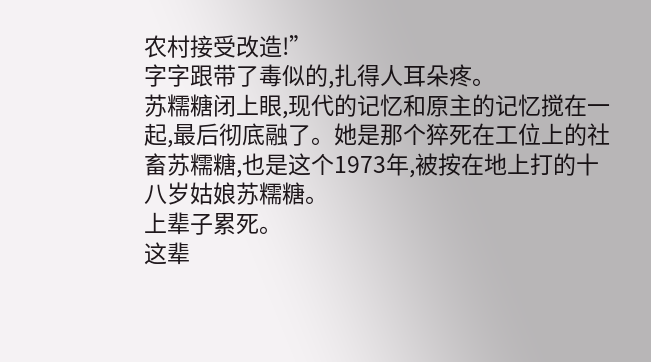农村接受改造!”
字字跟带了毒似的,扎得人耳朵疼。
苏糯糖闭上眼,现代的记忆和原主的记忆搅在一起,最后彻底融了。她是那个猝死在工位上的社畜苏糯糖,也是这个1973年,被按在地上打的十八岁姑娘苏糯糖。
上辈子累死。
这辈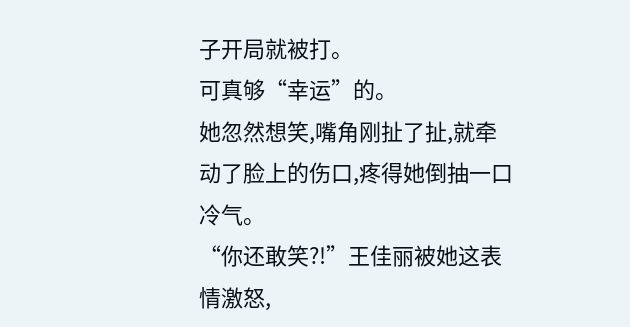子开局就被打。
可真够“幸运”的。
她忽然想笑,嘴角刚扯了扯,就牵动了脸上的伤口,疼得她倒抽一口冷气。
“你还敢笑?!”王佳丽被她这表情激怒,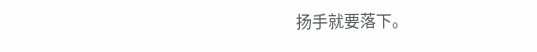扬手就要落下。